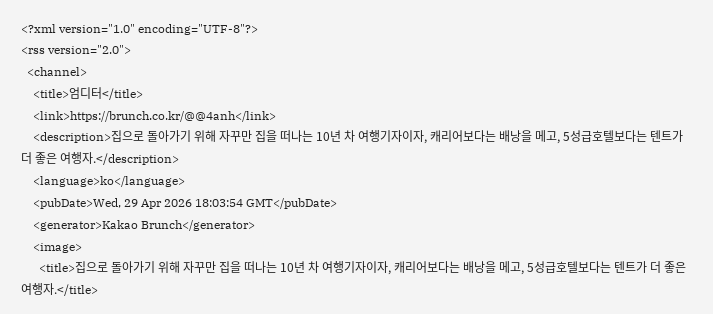<?xml version="1.0" encoding="UTF-8"?>
<rss version="2.0">
  <channel>
    <title>엄디터</title>
    <link>https://brunch.co.kr/@@4anh</link>
    <description>집으로 돌아가기 위해 자꾸만 집을 떠나는 10년 차 여행기자이자, 캐리어보다는 배낭을 메고, 5성급호텔보다는 텐트가 더 좋은 여행자.</description>
    <language>ko</language>
    <pubDate>Wed, 29 Apr 2026 18:03:54 GMT</pubDate>
    <generator>Kakao Brunch</generator>
    <image>
      <title>집으로 돌아가기 위해 자꾸만 집을 떠나는 10년 차 여행기자이자, 캐리어보다는 배낭을 메고, 5성급호텔보다는 텐트가 더 좋은 여행자.</title>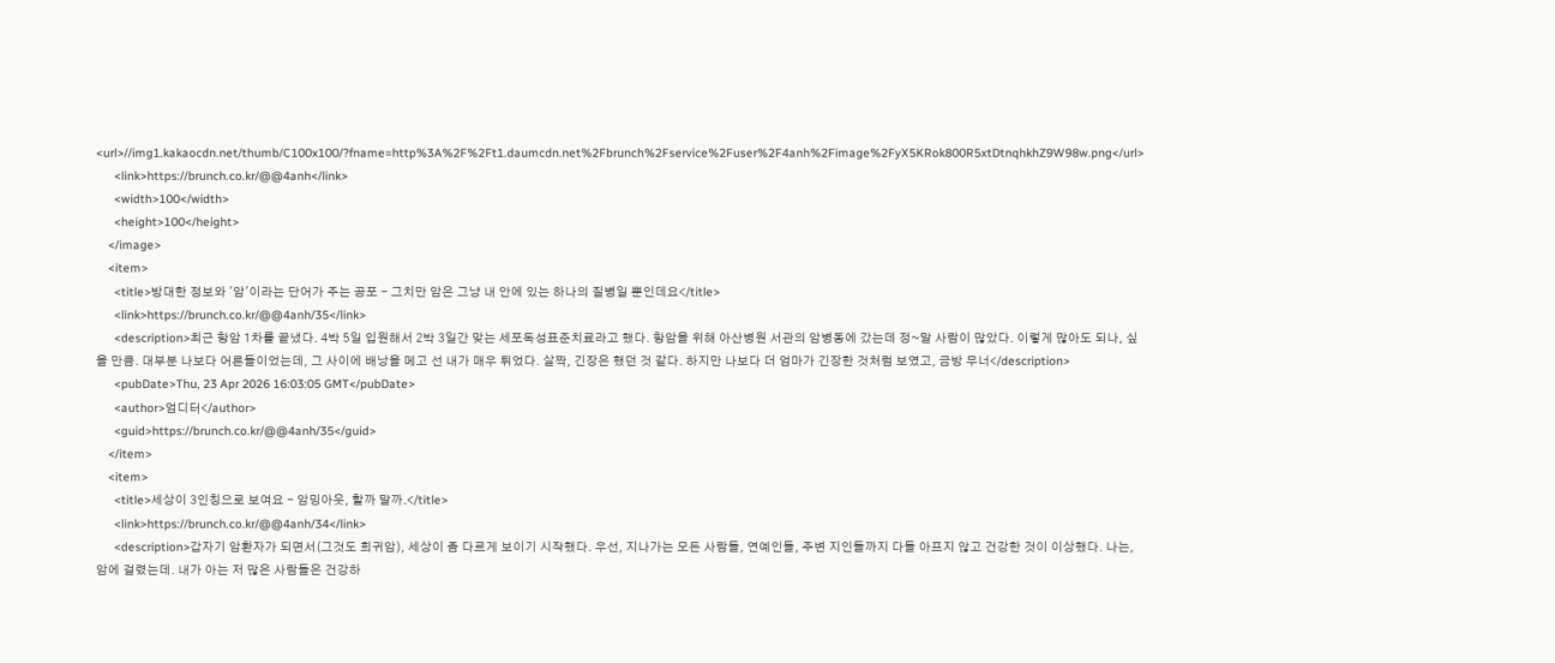<url>//img1.kakaocdn.net/thumb/C100x100/?fname=http%3A%2F%2Ft1.daumcdn.net%2Fbrunch%2Fservice%2Fuser%2F4anh%2Fimage%2FyX5KRok800R5xtDtnqhkhZ9W98w.png</url>
      <link>https://brunch.co.kr/@@4anh</link>
      <width>100</width>
      <height>100</height>
    </image>
    <item>
      <title>방대한 정보와 '암'이라는 단어가 주는 공포 - 그치만 암은 그냥 내 안에 있는 하나의 질병일 뿐인데요</title>
      <link>https://brunch.co.kr/@@4anh/35</link>
      <description>최근 항암 1차를 끝냈다. 4박 5일 입원해서 2박 3일간 맞는 세포독성표준치료라고 했다. 항암을 위해 아산병원 서관의 암병동에 갔는데 정~말 사람이 많았다. 이렇게 많아도 되나, 싶을 만큼. 대부분 나보다 어른들이었는데, 그 사이에 배낭을 메고 선 내가 매우 튀었다. 살짝, 긴장은 했던 것 같다. 하지만 나보다 더 엄마가 긴장한 것처럼 보였고, 금방 무너</description>
      <pubDate>Thu, 23 Apr 2026 16:03:05 GMT</pubDate>
      <author>엄디터</author>
      <guid>https://brunch.co.kr/@@4anh/35</guid>
    </item>
    <item>
      <title>세상이 3인칭으로 보여요 - 암밍아웃, 할까 말까.</title>
      <link>https://brunch.co.kr/@@4anh/34</link>
      <description>갑자기 암환자가 되면서(그것도 희귀암), 세상이 좀 다르게 보이기 시작했다. 우선, 지나가는 모든 사람들, 연예인들, 주변 지인들까지 다들 아프지 않고 건강한 것이 이상했다. 나는, 암에 걸렸는데. 내가 아는 저 많은 사람들은 건강하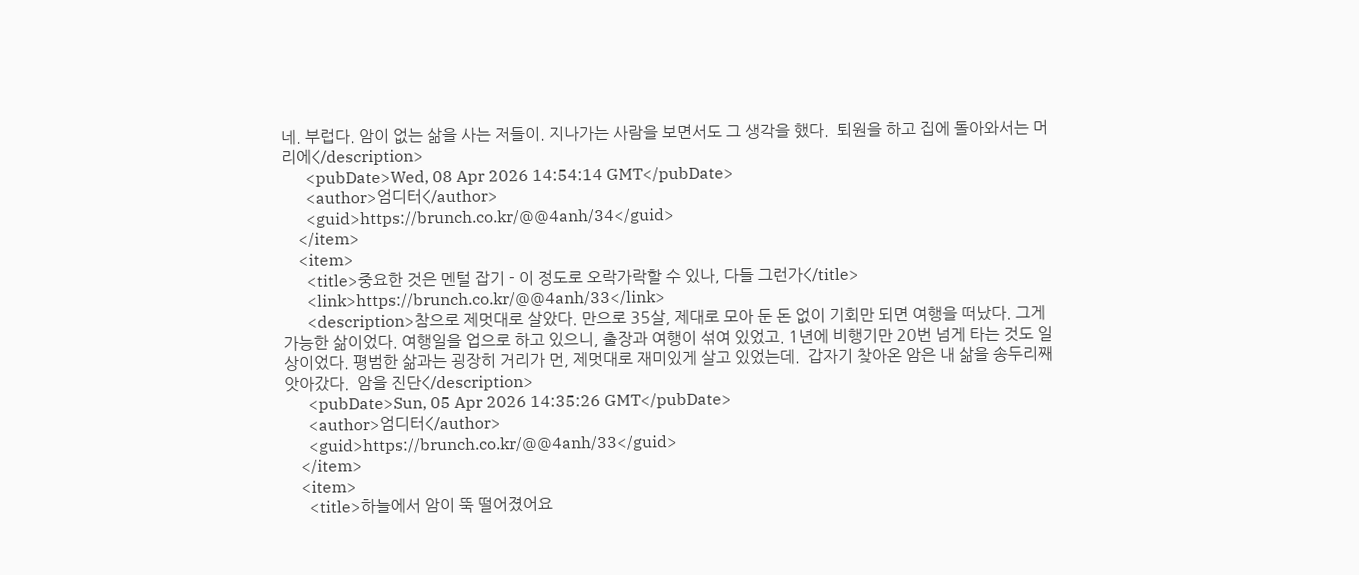네. 부럽다. 암이 없는 삶을 사는 저들이. 지나가는 사람을 보면서도 그 생각을 했다.  퇴원을 하고 집에 돌아와서는 머리에</description>
      <pubDate>Wed, 08 Apr 2026 14:54:14 GMT</pubDate>
      <author>엄디터</author>
      <guid>https://brunch.co.kr/@@4anh/34</guid>
    </item>
    <item>
      <title>중요한 것은 멘털 잡기 - 이 정도로 오락가락할 수 있나, 다들 그런가</title>
      <link>https://brunch.co.kr/@@4anh/33</link>
      <description>참으로 제멋대로 살았다. 만으로 35살, 제대로 모아 둔 돈 없이 기회만 되면 여행을 떠났다. 그게 가능한 삶이었다. 여행일을 업으로 하고 있으니, 출장과 여행이 섞여 있었고. 1년에 비행기만 20번 넘게 타는 것도 일상이었다. 평범한 삶과는 굉장히 거리가 먼, 제멋대로 재미있게 살고 있었는데.  갑자기 찾아온 암은 내 삶을 송두리째 앗아갔다.  암을 진단</description>
      <pubDate>Sun, 05 Apr 2026 14:35:26 GMT</pubDate>
      <author>엄디터</author>
      <guid>https://brunch.co.kr/@@4anh/33</guid>
    </item>
    <item>
      <title>하늘에서 암이 뚝 떨어졌어요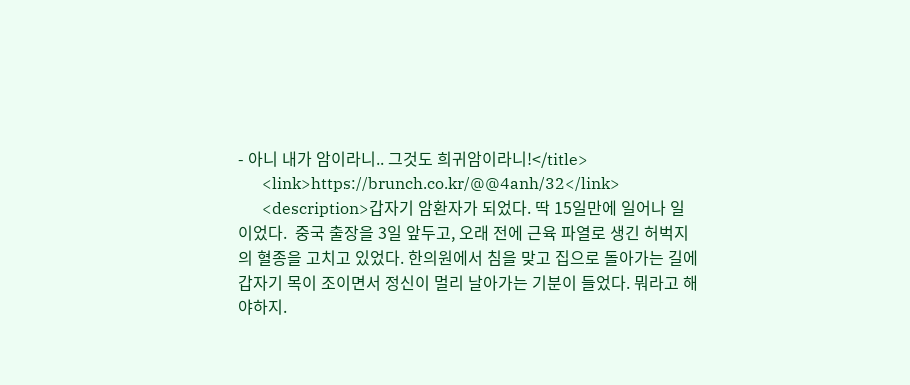- 아니 내가 암이라니.. 그것도 희귀암이라니!</title>
      <link>https://brunch.co.kr/@@4anh/32</link>
      <description>갑자기 암환자가 되었다. 딱 15일만에 일어나 일이었다.  중국 출장을 3일 앞두고, 오래 전에 근육 파열로 생긴 허벅지의 혈종을 고치고 있었다. 한의원에서 침을 맞고 집으로 돌아가는 길에 갑자기 목이 조이면서 정신이 멀리 날아가는 기분이 들었다. 뭐라고 해야하지.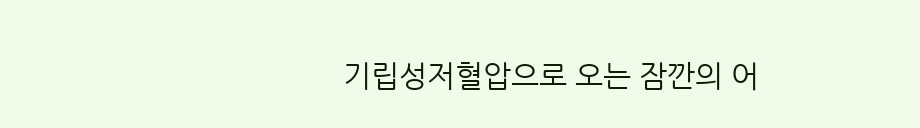기립성저혈압으로 오는 잠깐의 어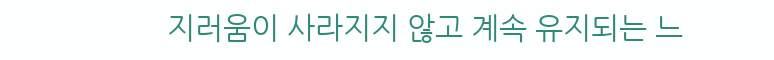지러움이 사라지지 않고 계속 유지되는 느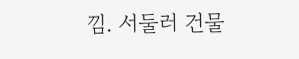낌. 서둘러 건물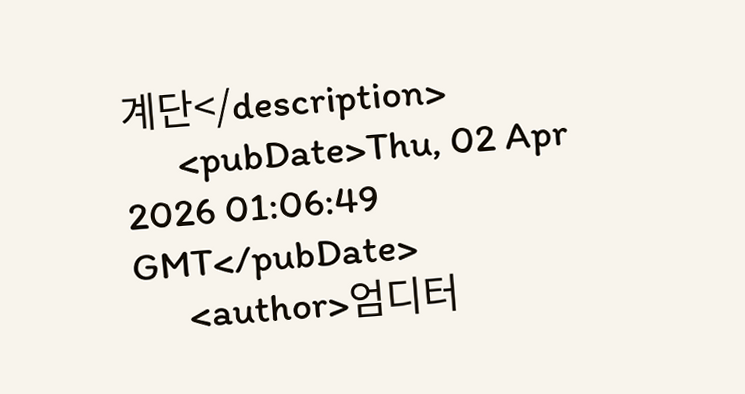계단</description>
      <pubDate>Thu, 02 Apr 2026 01:06:49 GMT</pubDate>
      <author>엄디터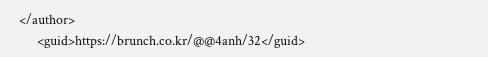</author>
      <guid>https://brunch.co.kr/@@4anh/32</guid>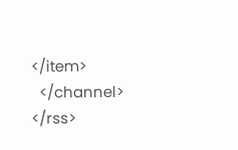</item>
  </channel>
</rss>